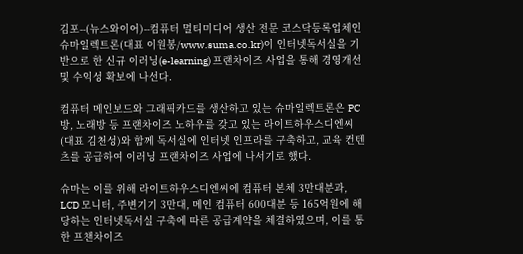김포--(뉴스와이어)--컴퓨터 멀티미디어 생산 전문 코스닥등록업체인 슈마일렉트론(대표 이원봉/www.suma.co.kr)이 인터넷독서실을 기반으로 한 신규 이러닝(e-learning) 프랜차이즈 사업을 통해 경영개선 및 수익성 확보에 나선다.

컴퓨터 메인보드와 그래픽카드를 생산하고 있는 슈마일렉트론은 PC방, 노래방 등 프랜차이즈 노하우를 갖고 있는 라이트하우스디엔씨(대표 김천성)와 함께 독서실에 인터넷 인프라를 구축하고, 교육 컨텐츠를 공급하여 이러닝 프랜차이즈 사업에 나서기로 했다.

슈마는 이를 위해 라이트하우스디엔씨에 컴퓨터 본체 3만대분과, LCD 모니터, 주변기기 3만대, 메인 컴퓨터 600대분 등 165억원에 해당하는 인터넷독서실 구축에 따른 공급계약을 체결하였으며, 이를 통한 프챈차이즈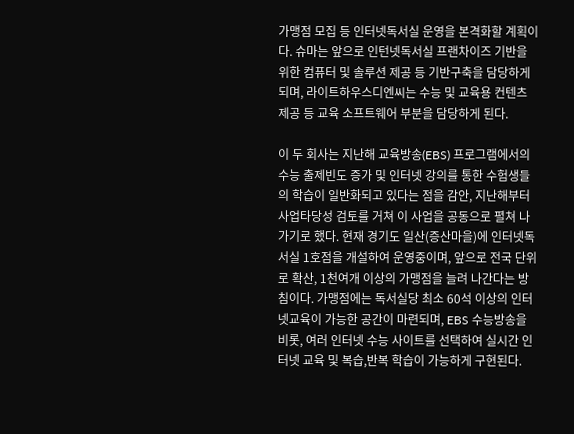가맹점 모집 등 인터넷독서실 운영을 본격화할 계획이다. 슈마는 앞으로 인턴넷독서실 프랜차이즈 기반을 위한 컴퓨터 및 솔루션 제공 등 기반구축을 담당하게 되며, 라이트하우스디엔씨는 수능 및 교육용 컨텐츠 제공 등 교육 소프트웨어 부분을 담당하게 된다.

이 두 회사는 지난해 교육방송(EBS) 프로그램에서의 수능 출제빈도 증가 및 인터넷 강의를 통한 수험생들의 학습이 일반화되고 있다는 점을 감안, 지난해부터 사업타당성 검토를 거쳐 이 사업을 공동으로 펼쳐 나가기로 했다. 현재 경기도 일산(증산마을)에 인터넷독서실 1호점을 개설하여 운영중이며, 앞으로 전국 단위로 확산, 1천여개 이상의 가맹점을 늘려 나간다는 방침이다. 가맹점에는 독서실당 최소 60석 이상의 인터넷교육이 가능한 공간이 마련되며, EBS 수능방송을 비롯, 여러 인터넷 수능 사이트를 선택하여 실시간 인터넷 교육 및 복습,반복 학습이 가능하게 구현된다.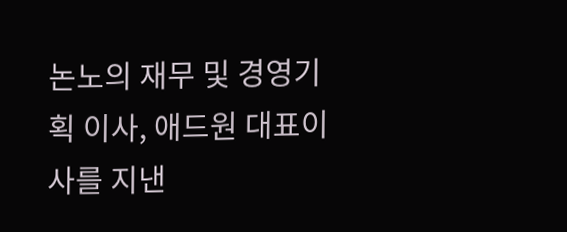논노의 재무 및 경영기획 이사, 애드원 대표이사를 지낸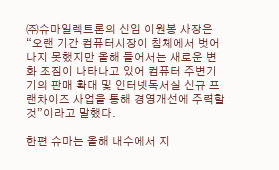㈜슈마일렉트론의 신임 이원봉 사장은 “오랜 기간 컴퓨터시장이 침체에서 벗어나지 못했지만 올해 들어서는 새로운 변화 조짐이 나타나고 있어 컴퓨터 주변기기의 판매 확대 및 인터넷독서실 신규 프랜차이즈 사업을 통해 경영개선에 주력할 것”이라고 말했다.

한편 슈마는 올해 내수에서 지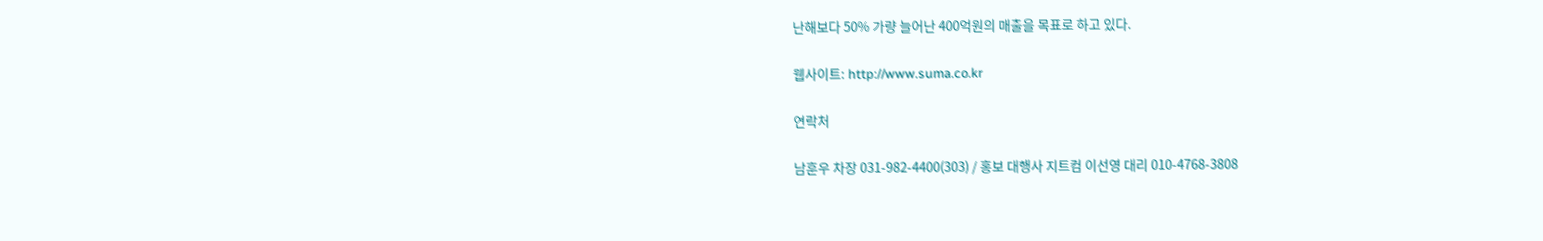난해보다 50% 가량 늘어난 400억원의 매출을 목표로 하고 있다.

웹사이트: http://www.suma.co.kr

연락처

남훈우 차장 031-982-4400(303) / 홍보 대행사 지트컴 이선영 대리 010-4768-3808